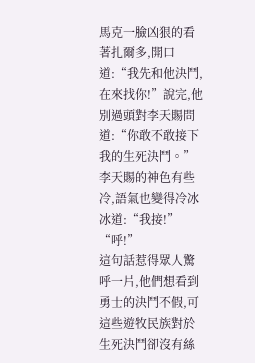馬克一臉凶狠的看著扎爾多,開口道:“我先和他決鬥,在來找你!”說完,他別過頭對李天賜問道:“你敢不敢接下我的生死決鬥。”
李天賜的神色有些冷,語氣也變得冷冰冰道:“我接!”
“呼!”
這句話惹得眾人驚呼一片,他們想看到勇士的決鬥不假,可這些遊牧民族對於生死決鬥卻沒有絲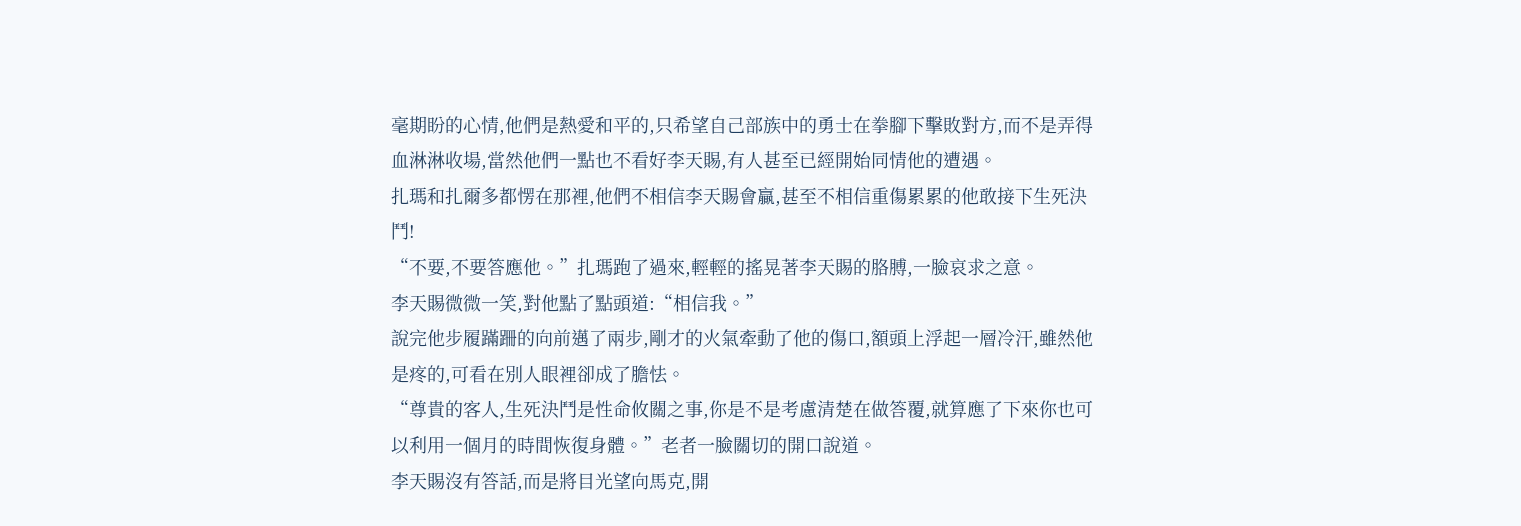毫期盼的心情,他們是熱愛和平的,只希望自己部族中的勇士在拳腳下擊敗對方,而不是弄得血淋淋收場,當然他們一點也不看好李天賜,有人甚至已經開始同情他的遭遇。
扎瑪和扎爾多都愣在那裡,他們不相信李天賜會贏,甚至不相信重傷累累的他敢接下生死決鬥!
“不要,不要答應他。”扎瑪跑了過來,輕輕的搖晃著李天賜的胳膊,一臉哀求之意。
李天賜微微一笑,對他點了點頭道:“相信我。”
說完他步履蹣跚的向前邁了兩步,剛才的火氣牽動了他的傷口,額頭上浮起一層冷汗,雖然他是疼的,可看在別人眼裡卻成了膽怯。
“尊貴的客人,生死決鬥是性命攸關之事,你是不是考慮清楚在做答覆,就算應了下來你也可以利用一個月的時間恢復身體。”老者一臉關切的開口說道。
李天賜沒有答話,而是將目光望向馬克,開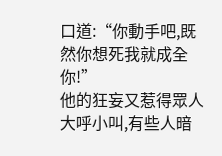口道:“你動手吧,既然你想死我就成全你!”
他的狂妄又惹得眾人大呼小叫,有些人暗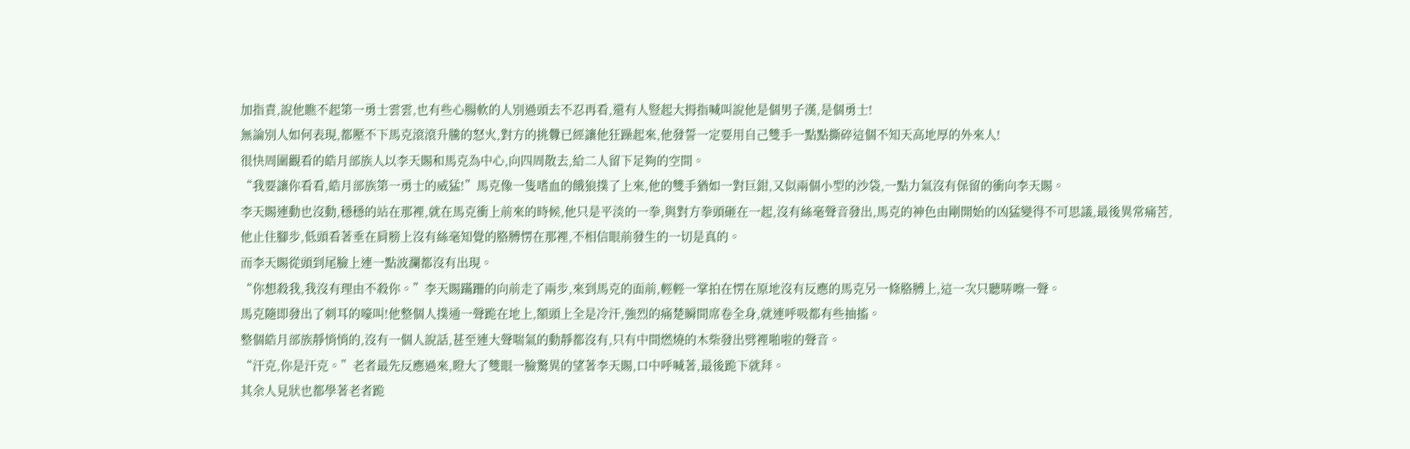加指責,說他瞧不起第一勇士雲雲,也有些心腸軟的人別過頭去不忍再看,還有人豎起大拇指喊叫說他是個男子漢,是個勇士!
無論別人如何表現,都壓不下馬克滾滾升騰的怒火,對方的挑釁已經讓他狂躁起來,他發誓一定要用自己雙手一點點撕碎這個不知天高地厚的外來人!
很快周圍觀看的皓月部族人以李天賜和馬克為中心,向四周散去,給二人留下足夠的空間。
“我要讓你看看,皓月部族第一勇士的威猛!”馬克像一隻嗜血的餓狼撲了上來,他的雙手猶如一對巨鉗,又似兩個小型的沙袋,一點力氣沒有保留的衝向李天賜。
李天賜連動也沒動,穩穩的站在那裡,就在馬克衝上前來的時候,他只是平淡的一拳,與對方拳頭砸在一起,沒有絲毫聲音發出,馬克的神色由剛開始的凶猛變得不可思議,最後異常痛苦,他止住腳步,低頭看著垂在肩膀上沒有絲毫知覺的胳膊愣在那裡,不相信眼前發生的一切是真的。
而李天賜從頭到尾臉上連一點波瀾都沒有出現。
“你想殺我,我沒有理由不殺你。”李天賜蹣跚的向前走了兩步,來到馬克的面前,輕輕一掌拍在愣在原地沒有反應的馬克另一條胳膊上,這一次只聽哢嚓一聲。
馬克隨即發出了刺耳的嚎叫!他整個人撲通一聲跪在地上,額頭上全是冷汗,強烈的痛楚瞬間席卷全身,就連呼吸都有些抽搐。
整個皓月部族靜悄悄的,沒有一個人說話,甚至連大聲喘氣的動靜都沒有,只有中間燃燒的木柴發出劈裡啪啦的聲音。
“汗克,你是汗克。”老者最先反應過來,瞪大了雙眼一臉驚異的望著李天賜,口中呼喊著,最後跪下就拜。
其余人見狀也都學著老者跪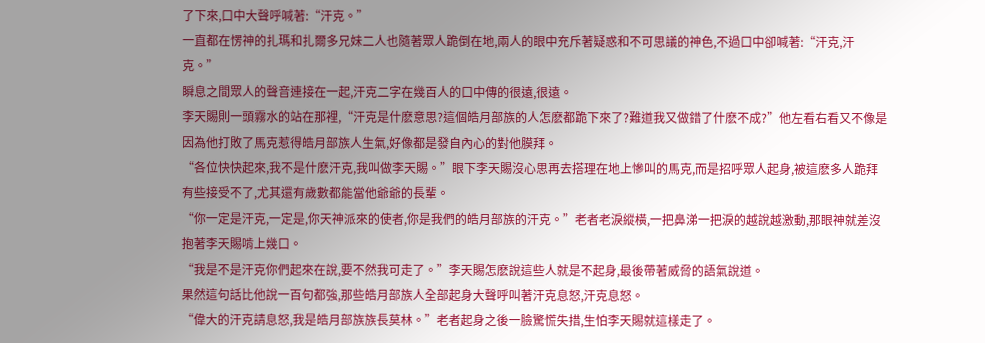了下來,口中大聲呼喊著:“汗克。”
一直都在愣神的扎瑪和扎爾多兄妹二人也隨著眾人跪倒在地,兩人的眼中充斥著疑惑和不可思議的神色,不過口中卻喊著:“汗克,汗克。”
瞬息之間眾人的聲音連接在一起,汗克二字在幾百人的口中傳的很遠,很遠。
李天賜則一頭霧水的站在那裡,“汗克是什麽意思?這個皓月部族的人怎麽都跪下來了?難道我又做錯了什麽不成?”他左看右看又不像是因為他打敗了馬克惹得皓月部族人生氣,好像都是發自內心的對他膜拜。
“各位快快起來,我不是什麽汗克,我叫做李天賜。”眼下李天賜沒心思再去搭理在地上慘叫的馬克,而是招呼眾人起身,被這麽多人跪拜有些接受不了,尤其還有歲數都能當他爺爺的長輩。
“你一定是汗克,一定是,你天神派來的使者,你是我們的皓月部族的汗克。”老者老淚縱橫,一把鼻涕一把淚的越說越激動,那眼神就差沒抱著李天賜啃上幾口。
“我是不是汗克你們起來在說,要不然我可走了。”李天賜怎麽說這些人就是不起身,最後帶著威脅的語氣說道。
果然這句話比他說一百句都強,那些皓月部族人全部起身大聲呼叫著汗克息怒,汗克息怒。
“偉大的汗克請息怒,我是皓月部族族長莫林。”老者起身之後一臉驚慌失措,生怕李天賜就這樣走了。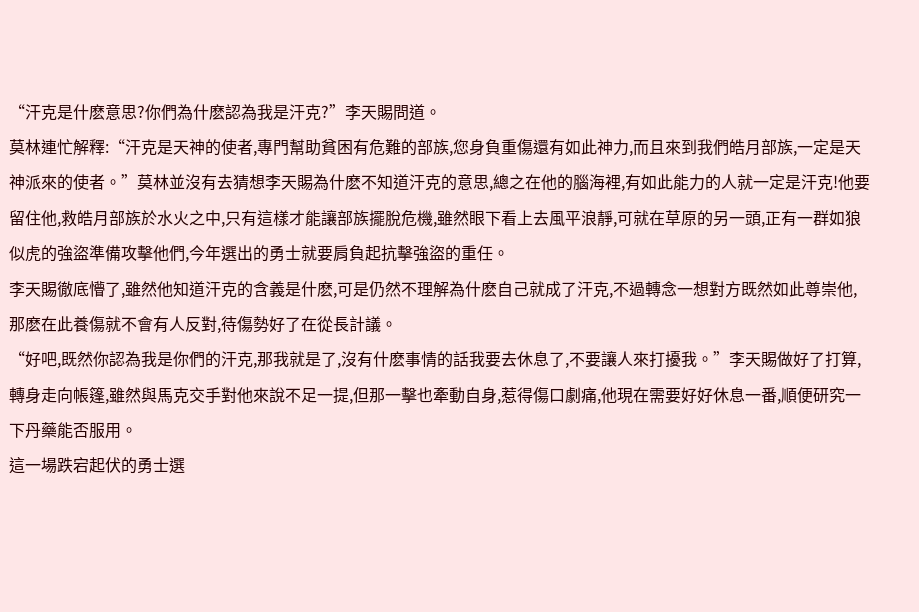“汗克是什麽意思?你們為什麽認為我是汗克?”李天賜問道。
莫林連忙解釋:“汗克是天神的使者,專門幫助貧困有危難的部族,您身負重傷還有如此神力,而且來到我們皓月部族,一定是天神派來的使者。”莫林並沒有去猜想李天賜為什麽不知道汗克的意思,總之在他的腦海裡,有如此能力的人就一定是汗克!他要留住他,救皓月部族於水火之中,只有這樣才能讓部族擺脫危機,雖然眼下看上去風平浪靜,可就在草原的另一頭,正有一群如狼似虎的強盜準備攻擊他們,今年選出的勇士就要肩負起抗擊強盜的重任。
李天賜徹底懵了,雖然他知道汗克的含義是什麽,可是仍然不理解為什麽自己就成了汗克,不過轉念一想對方既然如此尊崇他,那麽在此養傷就不會有人反對,待傷勢好了在從長計議。
“好吧,既然你認為我是你們的汗克,那我就是了,沒有什麽事情的話我要去休息了,不要讓人來打擾我。”李天賜做好了打算,轉身走向帳篷,雖然與馬克交手對他來說不足一提,但那一擊也牽動自身,惹得傷口劇痛,他現在需要好好休息一番,順便研究一下丹藥能否服用。
這一場跌宕起伏的勇士選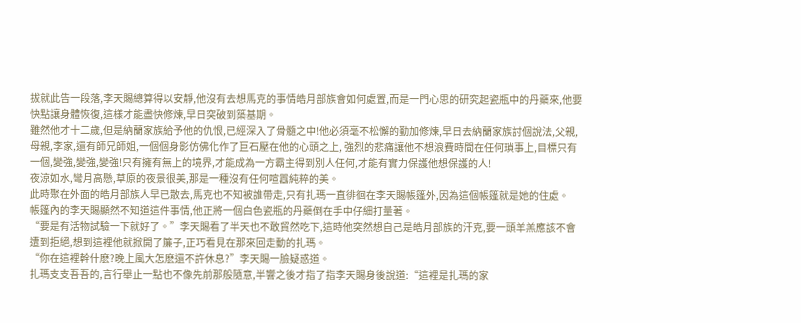拔就此告一段落,李天賜總算得以安靜,他沒有去想馬克的事情皓月部族會如何處置,而是一門心思的研究起瓷瓶中的丹藥來,他要快點讓身體恢復,這樣才能盡快修煉,早日突破到築基期。
雖然他才十二歲,但是納蘭家族給予他的仇恨,已經深入了骨髓之中!他必須毫不松懈的勤加修煉,早日去納蘭家族討個說法,父親,母親,李家,還有師兄師姐,一個個身影仿佛化作了巨石壓在他的心頭之上, 強烈的悲痛讓他不想浪費時間在任何瑣事上,目標只有一個,變強,變強,變強!只有擁有無上的境界,才能成為一方霸主得到別人任何,才能有實力保護他想保護的人!
夜涼如水,彎月高懸,草原的夜景很美,那是一種沒有任何喧囂純粹的美。
此時聚在外面的皓月部族人早已散去,馬克也不知被誰帶走,只有扎瑪一直徘徊在李天賜帳篷外,因為這個帳篷就是她的住處。
帳篷內的李天賜顯然不知道這件事情,他正將一個白色瓷瓶的丹藥倒在手中仔細打量著。
“要是有活物試驗一下就好了。”李天賜看了半天也不敢貿然吃下,這時他突然想自己是皓月部族的汗克,要一頭羊羔應該不會遭到拒絕,想到這裡他就掀開了簾子,正巧看見在那來回走動的扎瑪。
“你在這裡幹什麽?晚上風大怎麽還不許休息?”李天賜一臉疑惑道。
扎瑪支支吾吾的,言行舉止一點也不像先前那般隨意,半響之後才指了指李天賜身後說道:“這裡是扎瑪的家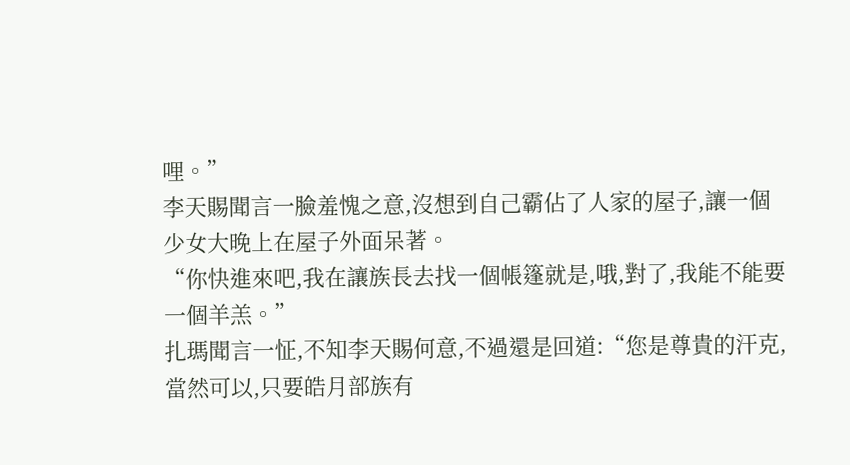哩。”
李天賜聞言一臉羞愧之意,沒想到自己霸佔了人家的屋子,讓一個少女大晚上在屋子外面呆著。
“你快進來吧,我在讓族長去找一個帳篷就是,哦,對了,我能不能要一個羊羔。”
扎瑪聞言一怔,不知李天賜何意,不過還是回道:“您是尊貴的汗克,當然可以,只要皓月部族有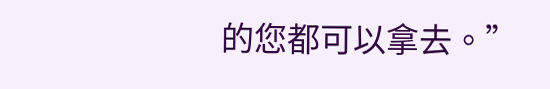的您都可以拿去。”